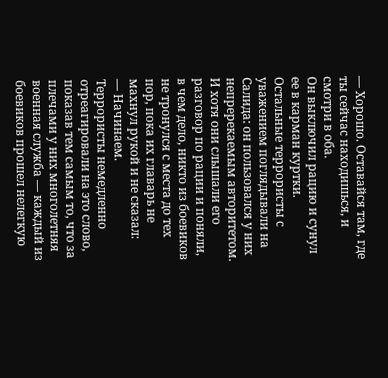— Хорошо. Оставайся там, где ты сейчас находишься, и смотри в оба.
Он выключил рацию и сунул ее в карман куртки. Остальные террористы с уважением поглядывали на Салида: он пользовался у них непререкаемым авторитетом. И хотя они слышали его разговор по рации и поняли, в чем дело, никто из боевиков не тронулся с места до тех пор, пока их главарь не махнул рукой и не сказал:
— Начинаем.
Террористы немедленно отреагировали на это слово, показав тем самым то, что за плечами у них многолетняя военная служба — каждый из боевиков прошел нелегкую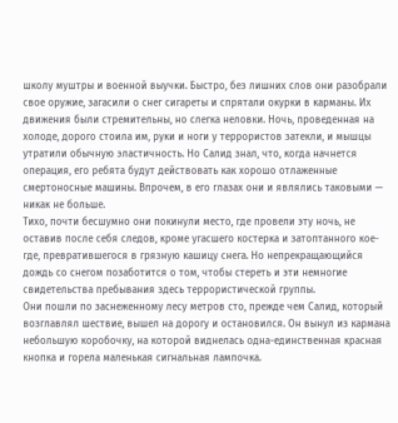школу муштры и военной выучки. Быстро, без лишних слов они разобрали свое оружие, загасили о снег сигареты и спрятали окурки в карманы. Их движения были стремительны, но слегка неловки. Ночь, проведенная на холоде, дорого стоила им, руки и ноги у террористов затекли, и мышцы утратили обычную эластичность. Но Салид знал, что, когда начнется операция, его ребята будут действовать как хорошо отлаженные смертоносные машины. Впрочем, в его глазах они и являлись таковыми — никак не больше.
Тихо, почти бесшумно они покинули место, где провели эту ночь, не оставив после себя следов, кроме угасшего костерка и затоптанного кое-где, превратившегося в грязную кашицу снега. Но непрекращающийся дождь со снегом позаботится о том, чтобы стереть и эти немногие свидетельства пребывания здесь террористической группы.
Они пошли по заснеженному лесу метров сто, прежде чем Салид, который возглавлял шествие, вышел на дорогу и остановился. Он вынул из кармана небольшую коробочку, на которой виднелась одна-единственная красная кнопка и горела маленькая сигнальная лампочка.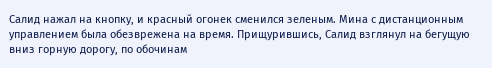Салид нажал на кнопку, и красный огонек сменился зеленым. Мина с дистанционным управлением была обезврежена на время. Прищурившись, Салид взглянул на бегущую вниз горную дорогу, по обочинам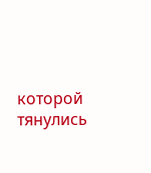которой тянулись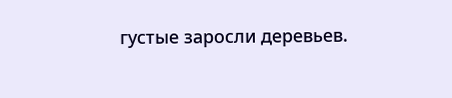густые заросли деревьев.